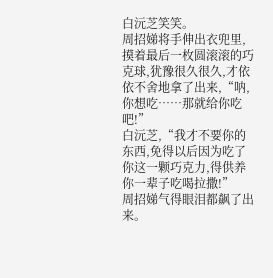白沅芝笑笑。
周招娣将手伸出衣兜里,摸着最后一枚圆滚滚的巧克球,犹豫很久很久,才依依不舍地拿了出来,“呐,你想吃……那就给你吃吧!”
白沅芝,“我才不要你的东西,免得以后因为吃了你这一颗巧克力,得供养你一辈子吃喝拉撒!”
周招娣气得眼泪都飙了出来。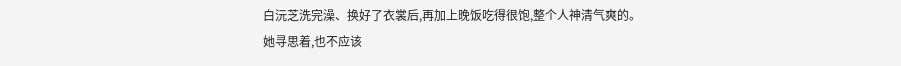白沅芝洗完澡、换好了衣裳后,再加上晚饭吃得很饱,整个人神清气爽的。
她寻思着,也不应该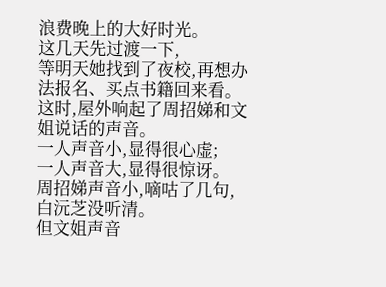浪费晚上的大好时光。
这几天先过渡一下,
等明天她找到了夜校,再想办法报名、买点书籍回来看。
这时,屋外响起了周招娣和文姐说话的声音。
一人声音小,显得很心虚;
一人声音大,显得很惊讶。
周招娣声音小,嘀咕了几句,白沅芝没听清。
但文姐声音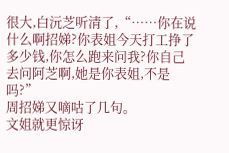很大,白沅芝听清了,“……你在说什么啊招娣?你表姐今天打工挣了多少钱,你怎么跑来问我?你自己去问阿芝啊,她是你表姐,不是吗?”
周招娣又嘀咕了几句。
文姐就更惊讶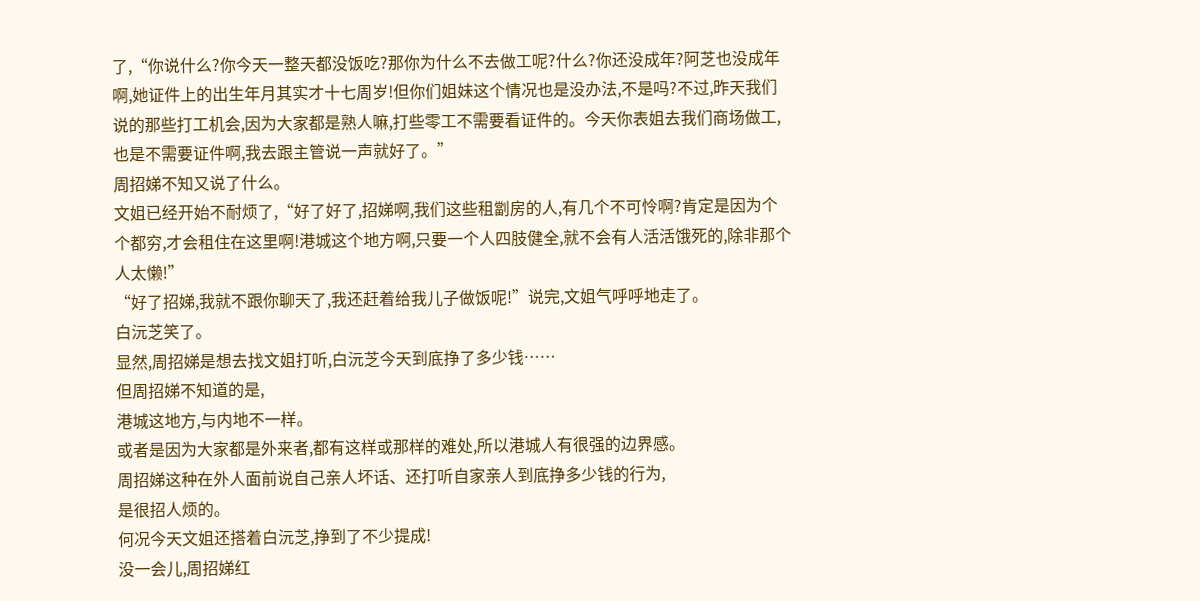了,“你说什么?你今天一整天都没饭吃?那你为什么不去做工呢?什么?你还没成年?阿芝也没成年啊,她证件上的出生年月其实才十七周岁!但你们姐妹这个情况也是没办法,不是吗?不过,昨天我们说的那些打工机会,因为大家都是熟人嘛,打些零工不需要看证件的。今天你表姐去我们商场做工,也是不需要证件啊,我去跟主管说一声就好了。”
周招娣不知又说了什么。
文姐已经开始不耐烦了,“好了好了,招娣啊,我们这些租劏房的人,有几个不可怜啊?肯定是因为个个都穷,才会租住在这里啊!港城这个地方啊,只要一个人四肢健全,就不会有人活活饿死的,除非那个人太懒!”
“好了招娣,我就不跟你聊天了,我还赶着给我儿子做饭呢!”说完,文姐气呼呼地走了。
白沅芝笑了。
显然,周招娣是想去找文姐打听,白沅芝今天到底挣了多少钱……
但周招娣不知道的是,
港城这地方,与内地不一样。
或者是因为大家都是外来者,都有这样或那样的难处,所以港城人有很强的边界感。
周招娣这种在外人面前说自己亲人坏话、还打听自家亲人到底挣多少钱的行为,
是很招人烦的。
何况今天文姐还搭着白沅芝,挣到了不少提成!
没一会儿,周招娣红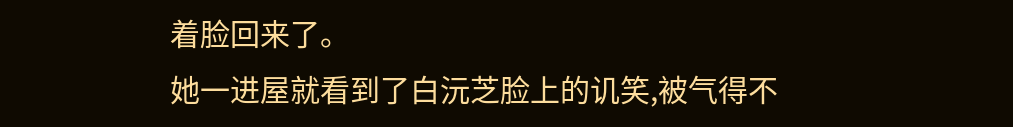着脸回来了。
她一进屋就看到了白沅芝脸上的讥笑,被气得不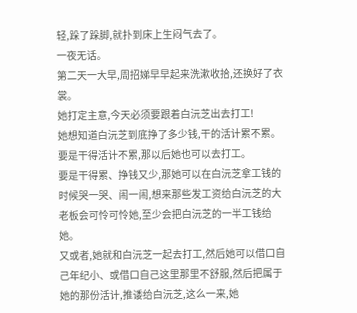轻,跺了跺脚,就扑到床上生闷气去了。
一夜无话。
第二天一大早,周招娣早早起来洗漱收拾,还换好了衣裳。
她打定主意,今天必须要跟着白沅芝出去打工!
她想知道白沅芝到底挣了多少钱,干的活计累不累。
要是干得活计不累,那以后她也可以去打工。
要是干得累、挣钱又少,那她可以在白沅芝拿工钱的时候哭一哭、闹一闹,想来那些发工资给白沅芝的大老板会可怜可怜她,至少会把白沅芝的一半工钱给她。
又或者,她就和白沅芝一起去打工,然后她可以借口自己年纪小、或借口自己这里那里不舒服,然后把属于她的那份活计,推诿给白沅芝,这么一来,她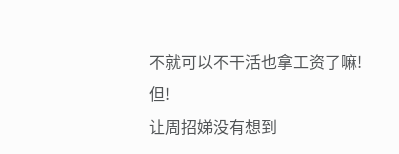不就可以不干活也拿工资了嘛!
但!
让周招娣没有想到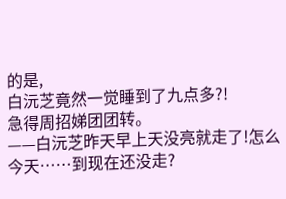的是,
白沅芝竟然一觉睡到了九点多?!
急得周招娣团团转。
——白沅芝昨天早上天没亮就走了!怎么今天……到现在还没走?